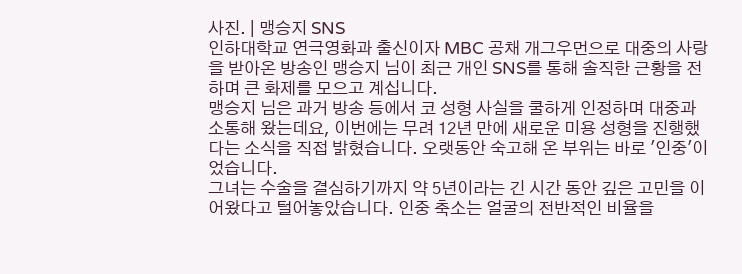사진. | 맹승지 SNS
인하대학교 연극영화과 출신이자 MBC 공채 개그우먼으로 대중의 사랑을 받아온 방송인 맹승지 님이 최근 개인 SNS를 통해 솔직한 근황을 전하며 큰 화제를 모으고 계십니다.
맹승지 님은 과거 방송 등에서 코 성형 사실을 쿨하게 인정하며 대중과 소통해 왔는데요, 이번에는 무려 12년 만에 새로운 미용 성형을 진행했다는 소식을 직접 밝혔습니다. 오랫동안 숙고해 온 부위는 바로 '인중'이었습니다.
그녀는 수술을 결심하기까지 약 5년이라는 긴 시간 동안 깊은 고민을 이어왔다고 털어놓았습니다. 인중 축소는 얼굴의 전반적인 비율을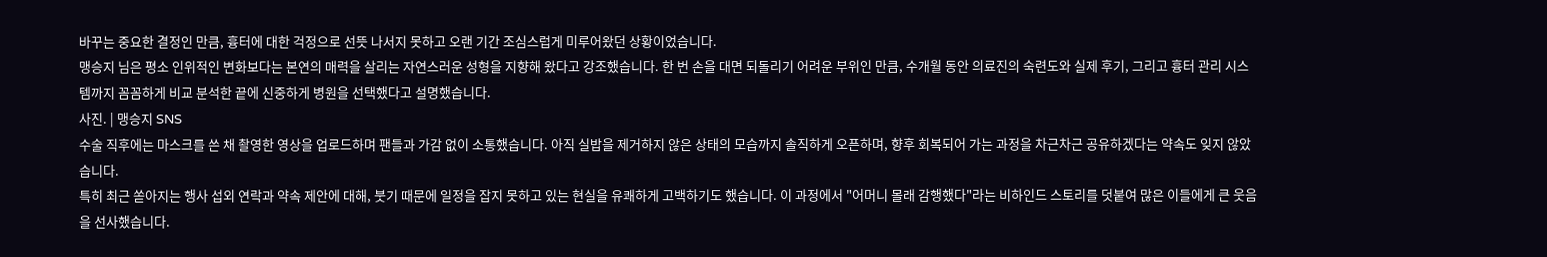바꾸는 중요한 결정인 만큼, 흉터에 대한 걱정으로 선뜻 나서지 못하고 오랜 기간 조심스럽게 미루어왔던 상황이었습니다.
맹승지 님은 평소 인위적인 변화보다는 본연의 매력을 살리는 자연스러운 성형을 지향해 왔다고 강조했습니다. 한 번 손을 대면 되돌리기 어려운 부위인 만큼, 수개월 동안 의료진의 숙련도와 실제 후기, 그리고 흉터 관리 시스템까지 꼼꼼하게 비교 분석한 끝에 신중하게 병원을 선택했다고 설명했습니다.
사진. | 맹승지 SNS
수술 직후에는 마스크를 쓴 채 촬영한 영상을 업로드하며 팬들과 가감 없이 소통했습니다. 아직 실밥을 제거하지 않은 상태의 모습까지 솔직하게 오픈하며, 향후 회복되어 가는 과정을 차근차근 공유하겠다는 약속도 잊지 않았습니다.
특히 최근 쏟아지는 행사 섭외 연락과 약속 제안에 대해, 붓기 때문에 일정을 잡지 못하고 있는 현실을 유쾌하게 고백하기도 했습니다. 이 과정에서 "어머니 몰래 감행했다"라는 비하인드 스토리를 덧붙여 많은 이들에게 큰 웃음을 선사했습니다.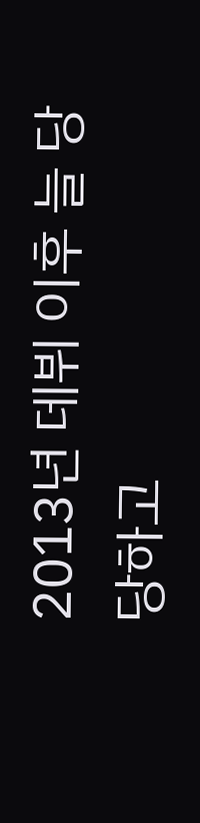2013년 데뷔 이후 늘 당당하고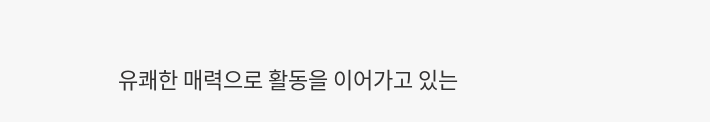유쾌한 매력으로 활동을 이어가고 있는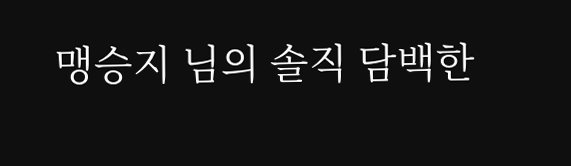맹승지 님의 솔직 담백한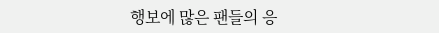행보에 많은 팬들의 응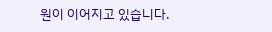원이 이어지고 있습니다.